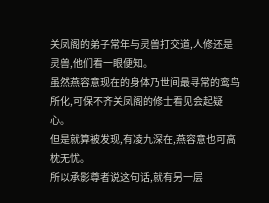关凤阁的弟子常年与灵兽打交道,人修还是灵兽,他们看一眼便知。
虽然燕容意现在的身体乃世间最寻常的鸾鸟所化,可保不齐关凤阁的修士看见会起疑心。
但是就算被发现,有凌九深在,燕容意也可高枕无忧。
所以承影尊者说这句话,就有另一层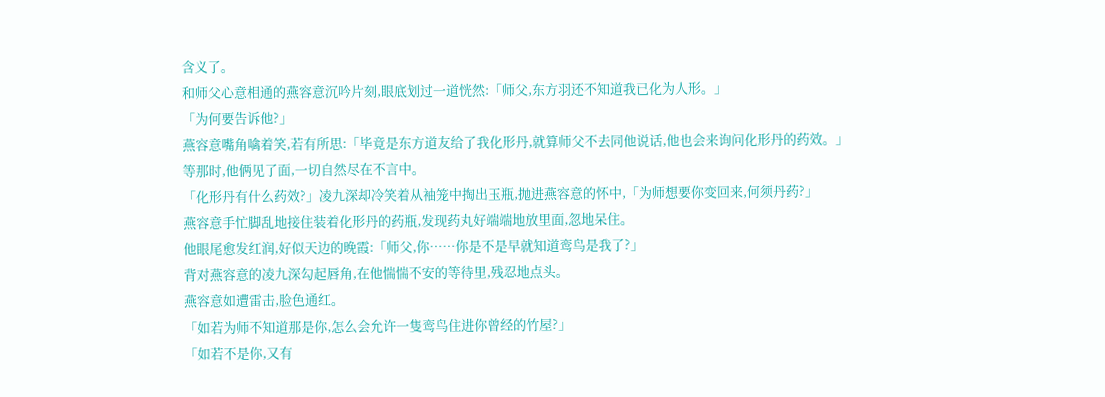含义了。
和师父心意相通的燕容意沉吟片刻,眼底划过一道恍然:「师父,东方羽还不知道我已化为人形。」
「为何要告诉他?」
燕容意嘴角噙着笑,若有所思:「毕竟是东方道友给了我化形丹,就算师父不去同他说话,他也会来询问化形丹的药效。」
等那时,他俩见了面,一切自然尽在不言中。
「化形丹有什么药效?」凌九深却冷笑着从袖笼中掏出玉瓶,抛进燕容意的怀中,「为师想要你变回来,何须丹药?」
燕容意手忙脚乱地接住装着化形丹的药瓶,发现药丸好端端地放里面,忽地呆住。
他眼尾愈发红润,好似天边的晚霞:「师父,你……你是不是早就知道鸾鸟是我了?」
背对燕容意的凌九深勾起唇角,在他惴惴不安的等待里,残忍地点头。
燕容意如遭雷击,脸色通红。
「如若为师不知道那是你,怎么会允许一隻鸾鸟住进你曾经的竹屋?」
「如若不是你,又有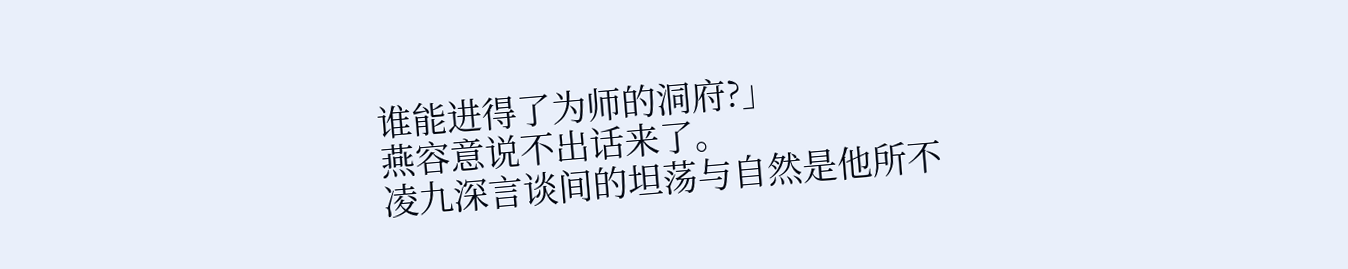谁能进得了为师的洞府?」
燕容意说不出话来了。
凌九深言谈间的坦荡与自然是他所不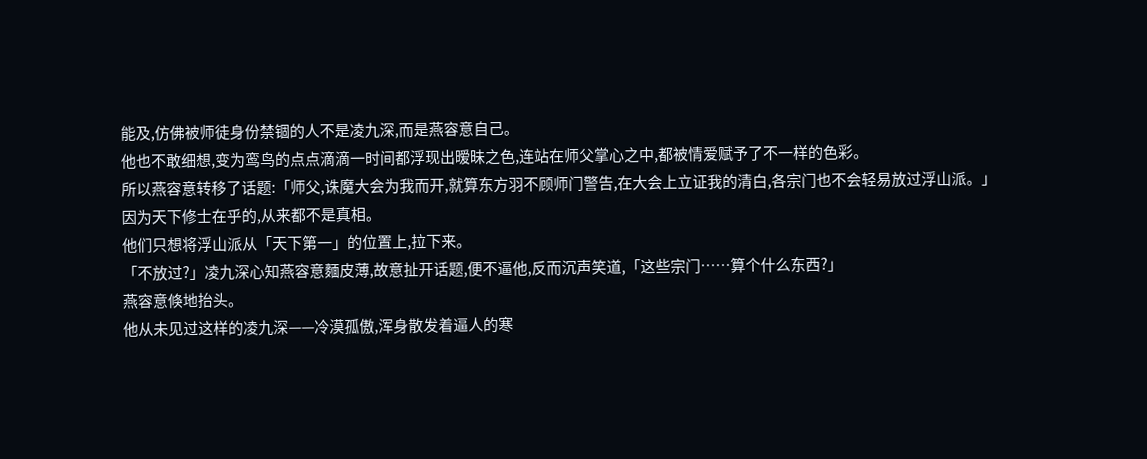能及,仿佛被师徒身份禁锢的人不是凌九深,而是燕容意自己。
他也不敢细想,变为鸾鸟的点点滴滴一时间都浮现出暧昧之色,连站在师父掌心之中,都被情爱赋予了不一样的色彩。
所以燕容意转移了话题:「师父,诛魔大会为我而开,就算东方羽不顾师门警告,在大会上立证我的清白,各宗门也不会轻易放过浮山派。」
因为天下修士在乎的,从来都不是真相。
他们只想将浮山派从「天下第一」的位置上,拉下来。
「不放过?」凌九深心知燕容意麵皮薄,故意扯开话题,便不逼他,反而沉声笑道,「这些宗门……算个什么东西?」
燕容意倏地抬头。
他从未见过这样的凌九深——冷漠孤傲,浑身散发着逼人的寒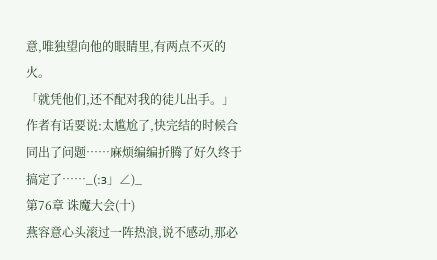意,唯独望向他的眼睛里,有两点不灭的火。
「就凭他们,还不配对我的徒儿出手。」
作者有话要说:太尴尬了,快完结的时候合同出了问题……麻烦编编折腾了好久终于搞定了……_(:з」∠)_
第76章 诛魔大会(十)
燕容意心头滚过一阵热浪,说不感动,那必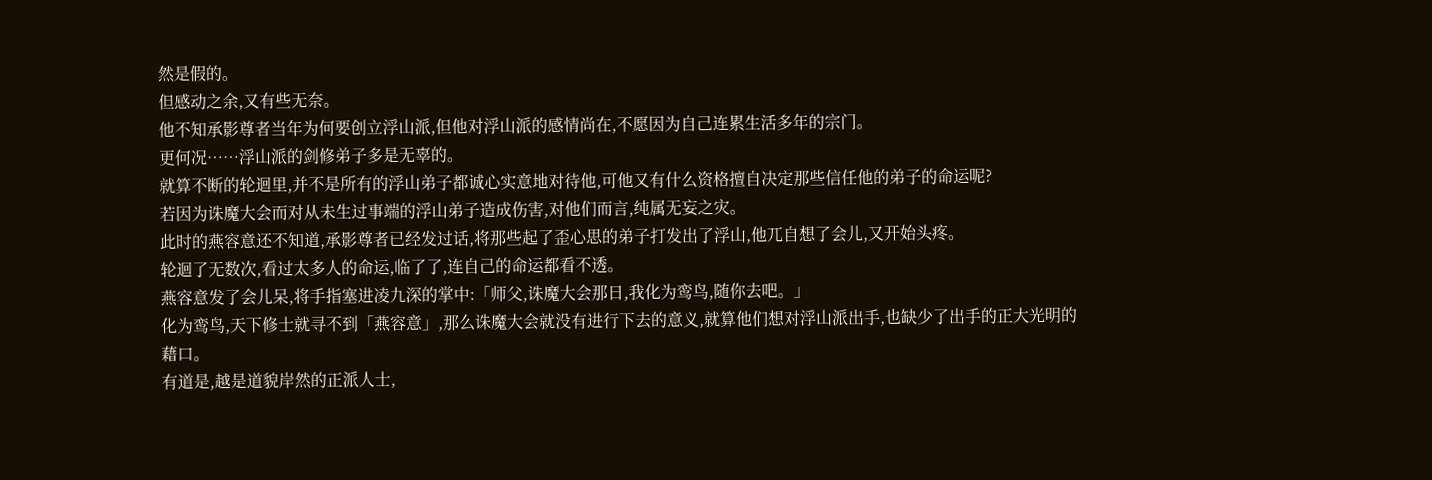然是假的。
但感动之余,又有些无奈。
他不知承影尊者当年为何要创立浮山派,但他对浮山派的感情尚在,不愿因为自己连累生活多年的宗门。
更何况……浮山派的剑修弟子多是无辜的。
就算不断的轮迴里,并不是所有的浮山弟子都诚心实意地对待他,可他又有什么资格擅自决定那些信任他的弟子的命运呢?
若因为诛魔大会而对从未生过事端的浮山弟子造成伤害,对他们而言,纯属无妄之灾。
此时的燕容意还不知道,承影尊者已经发过话,将那些起了歪心思的弟子打发出了浮山,他兀自想了会儿,又开始头疼。
轮迴了无数次,看过太多人的命运,临了了,连自己的命运都看不透。
燕容意发了会儿呆,将手指塞进凌九深的掌中:「师父,诛魔大会那日,我化为鸾鸟,随你去吧。」
化为鸾鸟,天下修士就寻不到「燕容意」,那么诛魔大会就没有进行下去的意义,就算他们想对浮山派出手,也缺少了出手的正大光明的藉口。
有道是,越是道貌岸然的正派人士,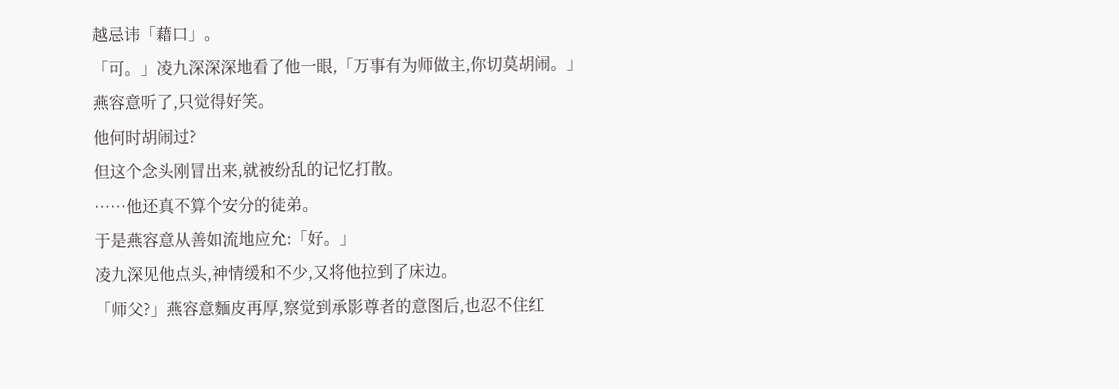越忌讳「藉口」。
「可。」凌九深深深地看了他一眼,「万事有为师做主,你切莫胡闹。」
燕容意听了,只觉得好笑。
他何时胡闹过?
但这个念头刚冒出来,就被纷乱的记忆打散。
……他还真不算个安分的徒弟。
于是燕容意从善如流地应允:「好。」
凌九深见他点头,神情缓和不少,又将他拉到了床边。
「师父?」燕容意麵皮再厚,察觉到承影尊者的意图后,也忍不住红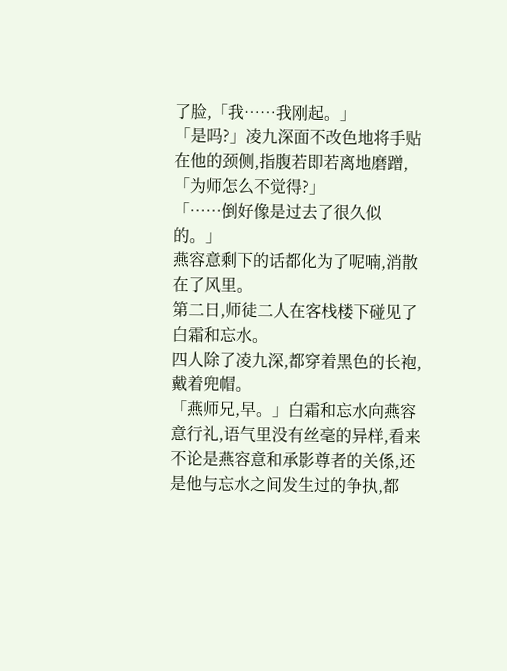了脸,「我……我刚起。」
「是吗?」凌九深面不改色地将手贴在他的颈侧,指腹若即若离地磨蹭,「为师怎么不觉得?」
「……倒好像是过去了很久似的。」
燕容意剩下的话都化为了呢喃,消散在了风里。
第二日,师徒二人在客栈楼下碰见了白霜和忘水。
四人除了凌九深,都穿着黑色的长袍,戴着兜帽。
「燕师兄,早。」白霜和忘水向燕容意行礼,语气里没有丝毫的异样,看来不论是燕容意和承影尊者的关係,还是他与忘水之间发生过的争执,都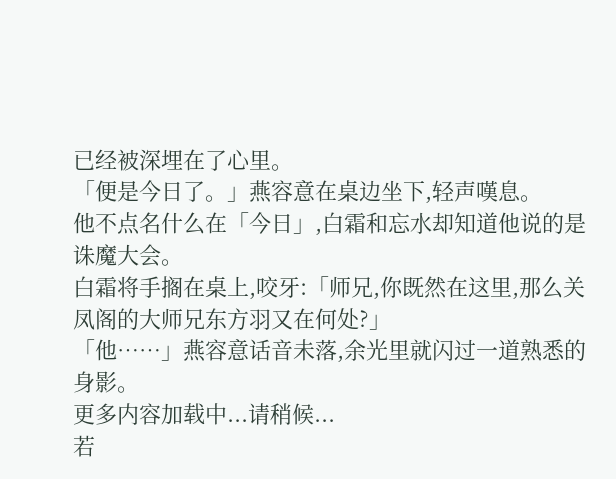已经被深埋在了心里。
「便是今日了。」燕容意在桌边坐下,轻声嘆息。
他不点名什么在「今日」,白霜和忘水却知道他说的是诛魔大会。
白霜将手搁在桌上,咬牙:「师兄,你既然在这里,那么关凤阁的大师兄东方羽又在何处?」
「他……」燕容意话音未落,余光里就闪过一道熟悉的身影。
更多内容加载中...请稍候...
若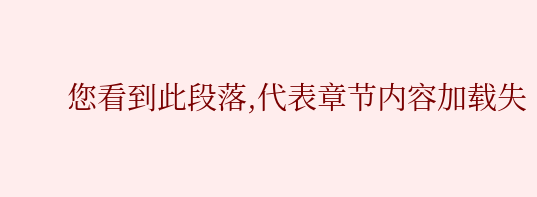您看到此段落,代表章节内容加载失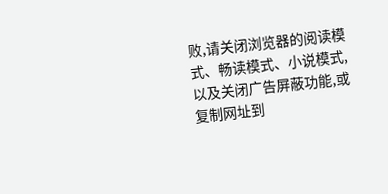败,请关闭浏览器的阅读模式、畅读模式、小说模式,以及关闭广告屏蔽功能,或复制网址到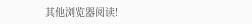其他浏览器阅读!